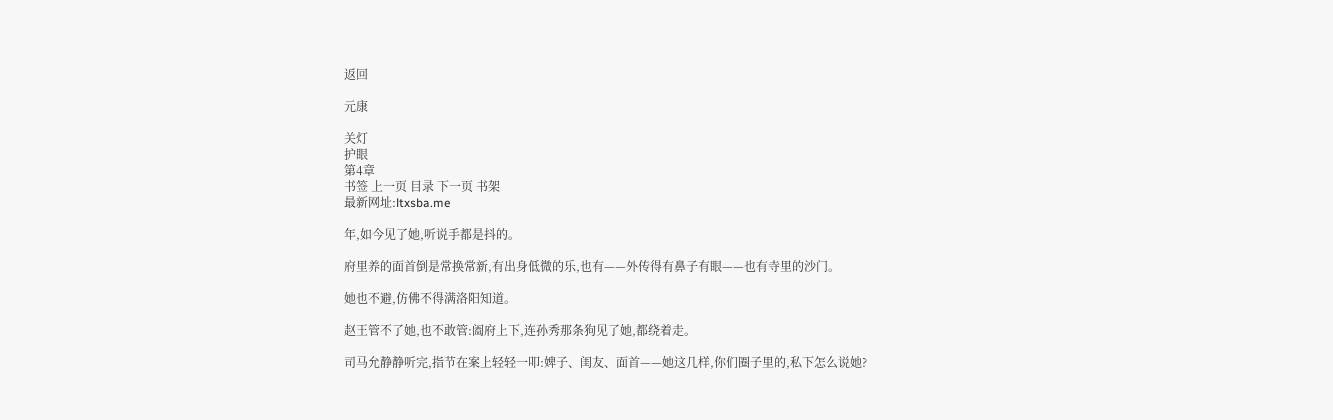返回

元康

关灯
护眼
第4章
书签 上一页 目录 下一页 书架
最新网址:ltxsba.me

年,如今见了她,听说手都是抖的。

府里养的面首倒是常换常新,有出身低微的乐,也有——外传得有鼻子有眼——也有寺里的沙门。

她也不避,仿佛不得满洛阳知道。

赵王管不了她,也不敢管:阖府上下,连孙秀那条狗见了她,都绕着走。

司马允静静听完,指节在案上轻轻一叩:婢子、闺友、面首——她这几样,你们圈子里的,私下怎么说她?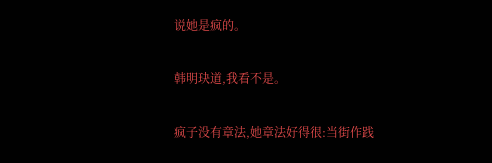说她是疯的。

韩明玦道,我看不是。

疯子没有章法,她章法好得很:当街作践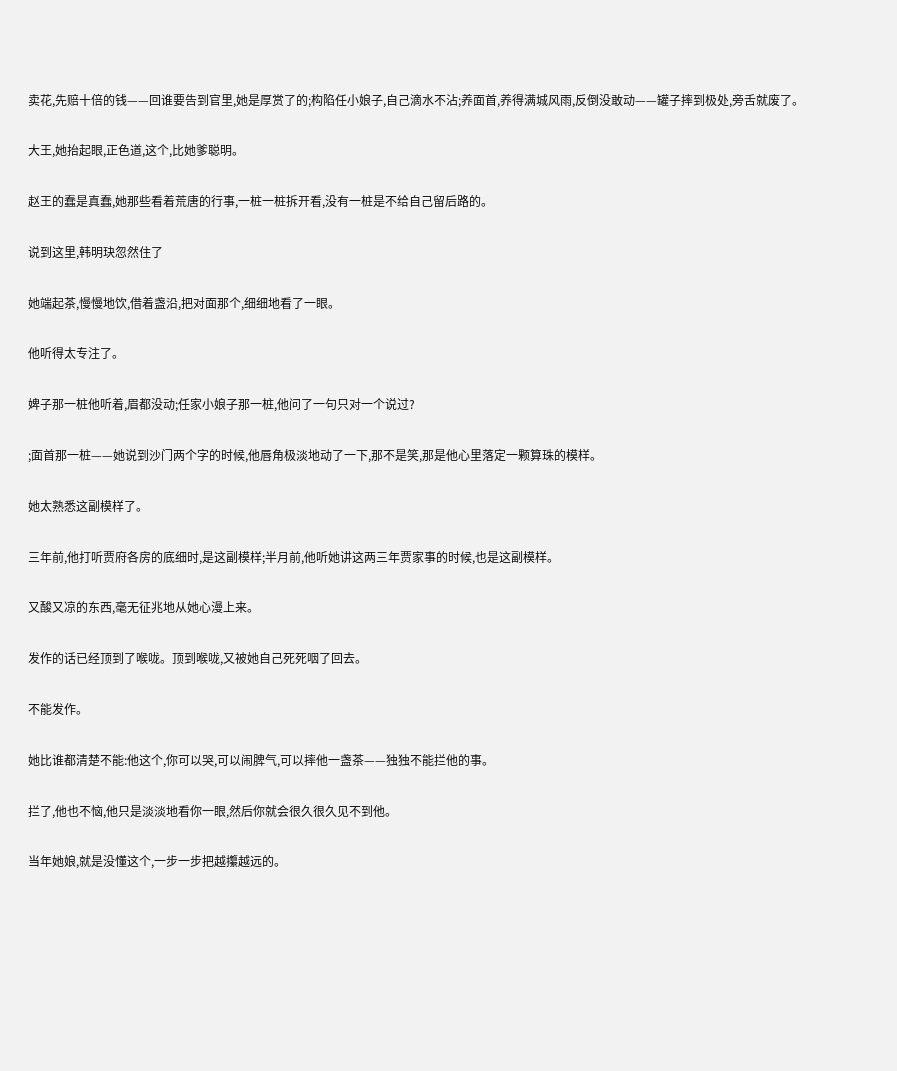卖花,先赔十倍的钱——回谁要告到官里,她是厚赏了的;构陷任小娘子,自己滴水不沾;养面首,养得满城风雨,反倒没敢动——罐子摔到极处,旁舌就废了。

大王,她抬起眼,正色道,这个,比她爹聪明。

赵王的蠢是真蠢,她那些看着荒唐的行事,一桩一桩拆开看,没有一桩是不给自己留后路的。

说到这里,韩明玦忽然住了

她端起茶,慢慢地饮,借着盏沿,把对面那个,细细地看了一眼。

他听得太专注了。

婢子那一桩他听着,眉都没动;任家小娘子那一桩,他问了一句只对一个说过?

;面首那一桩——她说到沙门两个字的时候,他唇角极淡地动了一下,那不是笑,那是他心里落定一颗算珠的模样。

她太熟悉这副模样了。

三年前,他打听贾府各房的底细时,是这副模样;半月前,他听她讲这两三年贾家事的时候,也是这副模样。

又酸又凉的东西,毫无征兆地从她心漫上来。

发作的话已经顶到了喉咙。顶到喉咙,又被她自己死死咽了回去。

不能发作。

她比谁都清楚不能:他这个,你可以哭,可以闹脾气,可以摔他一盏茶——独独不能拦他的事。

拦了,他也不恼,他只是淡淡地看你一眼,然后你就会很久很久见不到他。

当年她娘,就是没懂这个,一步一步把越攥越远的。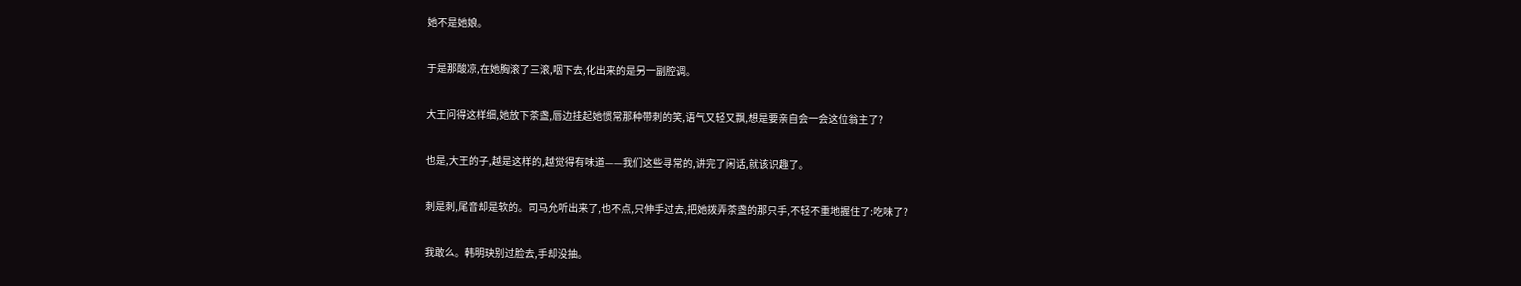她不是她娘。

于是那酸凉,在她胸滚了三滚,咽下去,化出来的是另一副腔调。

大王问得这样细,她放下茶盏,唇边挂起她惯常那种带刺的笑,语气又轻又飘,想是要亲自会一会这位翁主了?

也是,大王的子,越是这样的,越觉得有味道——我们这些寻常的,讲完了闲话,就该识趣了。

刺是刺,尾音却是软的。司马允听出来了,也不点,只伸手过去,把她拨弄茶盏的那只手,不轻不重地握住了:吃味了?

我敢么。韩明玦别过脸去,手却没抽。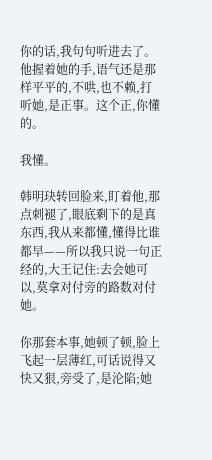你的话,我句句听进去了。他握着她的手,语气还是那样平平的,不哄,也不赖,打听她,是正事。这个正,你懂的。

我懂。

韩明玦转回脸来,盯着他,那点刺褪了,眼底剩下的是真东西,我从来都懂,懂得比谁都早——所以我只说一句正经的,大王记住:去会她可以,莫拿对付旁的路数对付她。

你那套本事,她顿了顿,脸上飞起一层薄红,可话说得又快又狠,旁受了,是沦陷;她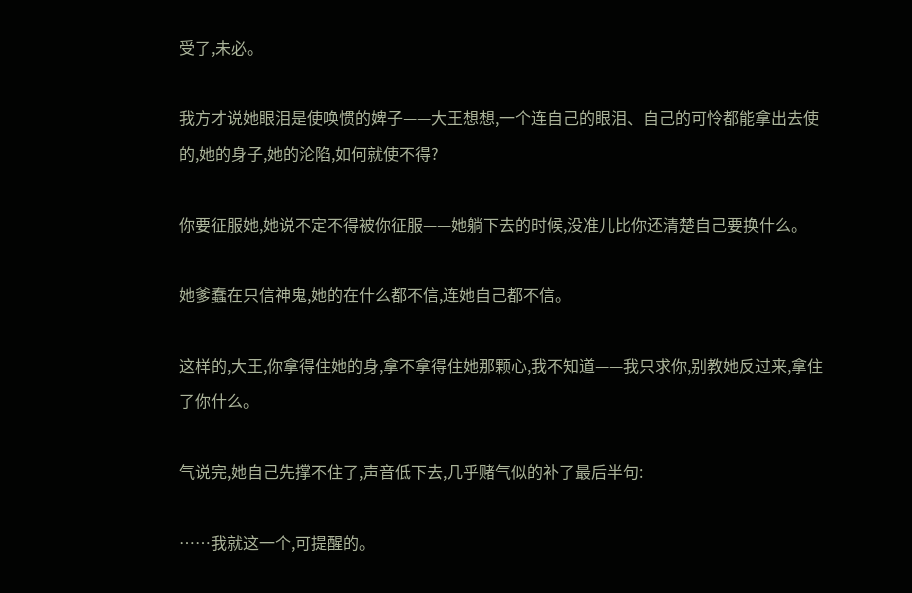受了,未必。

我方才说她眼泪是使唤惯的婢子——大王想想,一个连自己的眼泪、自己的可怜都能拿出去使的,她的身子,她的沦陷,如何就使不得?

你要征服她,她说不定不得被你征服——她躺下去的时候,没准儿比你还清楚自己要换什么。

她爹蠢在只信神鬼,她的在什么都不信,连她自己都不信。

这样的,大王,你拿得住她的身,拿不拿得住她那颗心,我不知道——我只求你,别教她反过来,拿住了你什么。

气说完,她自己先撑不住了,声音低下去,几乎赌气似的补了最后半句:

……我就这一个,可提醒的。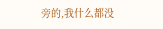旁的,我什么都没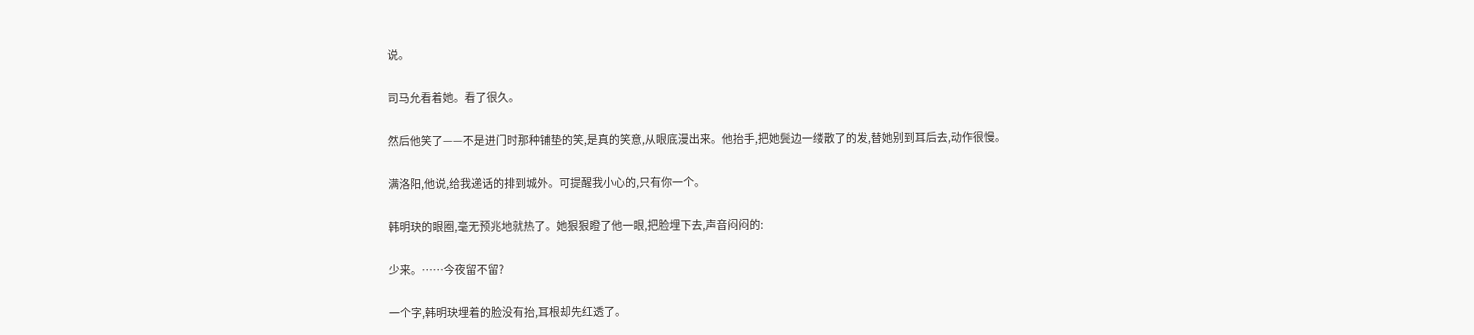说。

司马允看着她。看了很久。

然后他笑了——不是进门时那种铺垫的笑,是真的笑意,从眼底漫出来。他抬手,把她鬓边一缕散了的发,替她别到耳后去,动作很慢。

满洛阳,他说,给我递话的排到城外。可提醒我小心的,只有你一个。

韩明玦的眼圈,毫无预兆地就热了。她狠狠瞪了他一眼,把脸埋下去,声音闷闷的:

少来。……今夜留不留?

一个字,韩明玦埋着的脸没有抬,耳根却先红透了。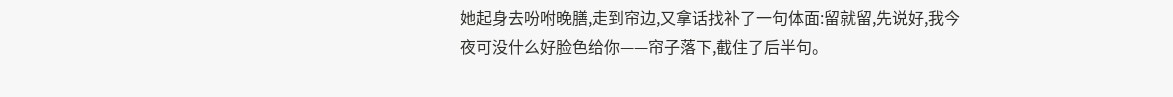她起身去吩咐晚膳,走到帘边,又拿话找补了一句体面:留就留,先说好,我今夜可没什么好脸色给你——帘子落下,截住了后半句。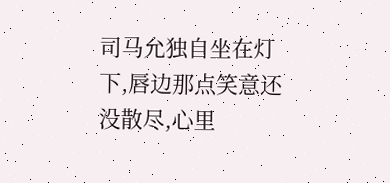司马允独自坐在灯下,唇边那点笑意还没散尽,心里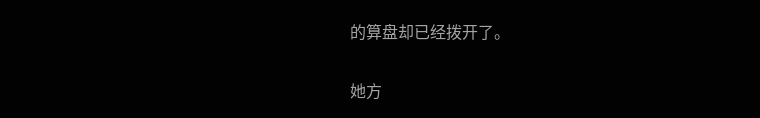的算盘却已经拨开了。

她方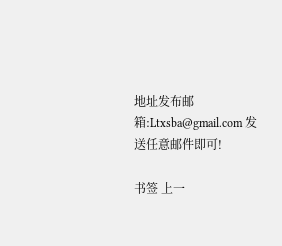地址发布邮箱:Ltxsba@gmail.com 发送任意邮件即可!

书签 上一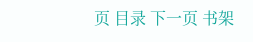页 目录 下一页 书架